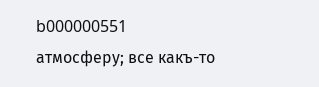b000000551
атмосферу; все какъ-то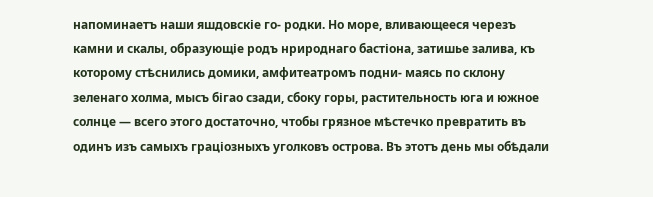напоминаетъ наши яшдовскіе го- родки. Но море, вливающееся черезъ камни и скалы, образующіе родъ нрироднаго бастіона, затишье залива, къ которому стѣснились домики, амфитеатромъ подни- маясь по склону зеленаго холма, мысъ бігао сзади, сбоку горы, растительность юга и южное солнце — всего этого достаточно, чтобы грязное мѣстечко превратить въ одинъ изъ самыхъ граціозныхъ уголковъ острова. Въ этотъ день мы обѣдали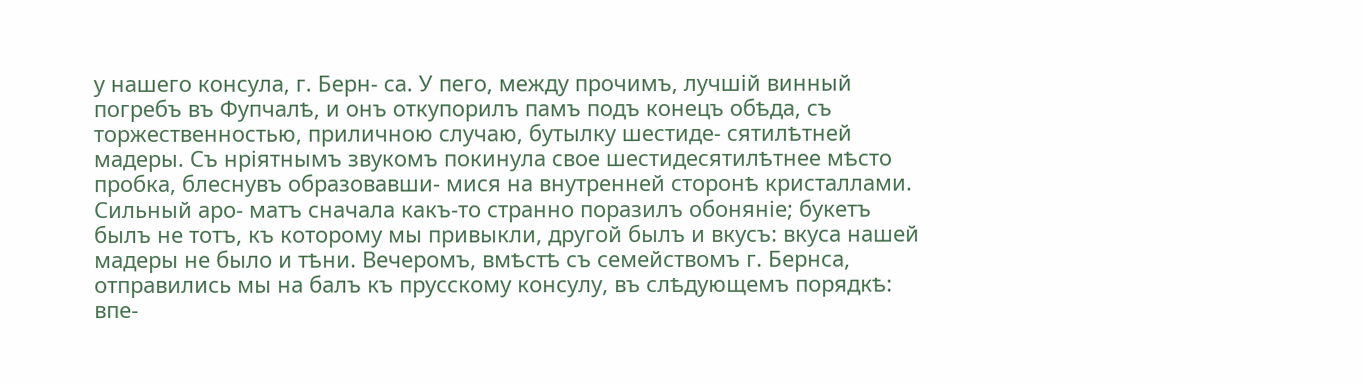у нашего консула, г. Берн- са. У пего, между прочимъ, лучшій винный погребъ въ Фупчалѣ, и онъ откупорилъ памъ подъ конецъ обѣда, съ торжественностью, приличною случаю, бутылку шестиде- сятилѣтней мадеры. Съ нріятнымъ звукомъ покинула свое шестидесятилѣтнее мѣсто пробка, блеснувъ образовавши- мися на внутренней сторонѣ кристаллами. Сильный аро- матъ сначала какъ-то странно поразилъ обоняніе; букетъ былъ не тотъ, къ которому мы привыкли, другой былъ и вкусъ: вкуса нашей мадеры не было и тѣни. Вечеромъ, вмѣстѣ съ семействомъ г. Бернса, отправились мы на балъ къ прусскому консулу, въ слѣдующемъ порядкѣ: впе-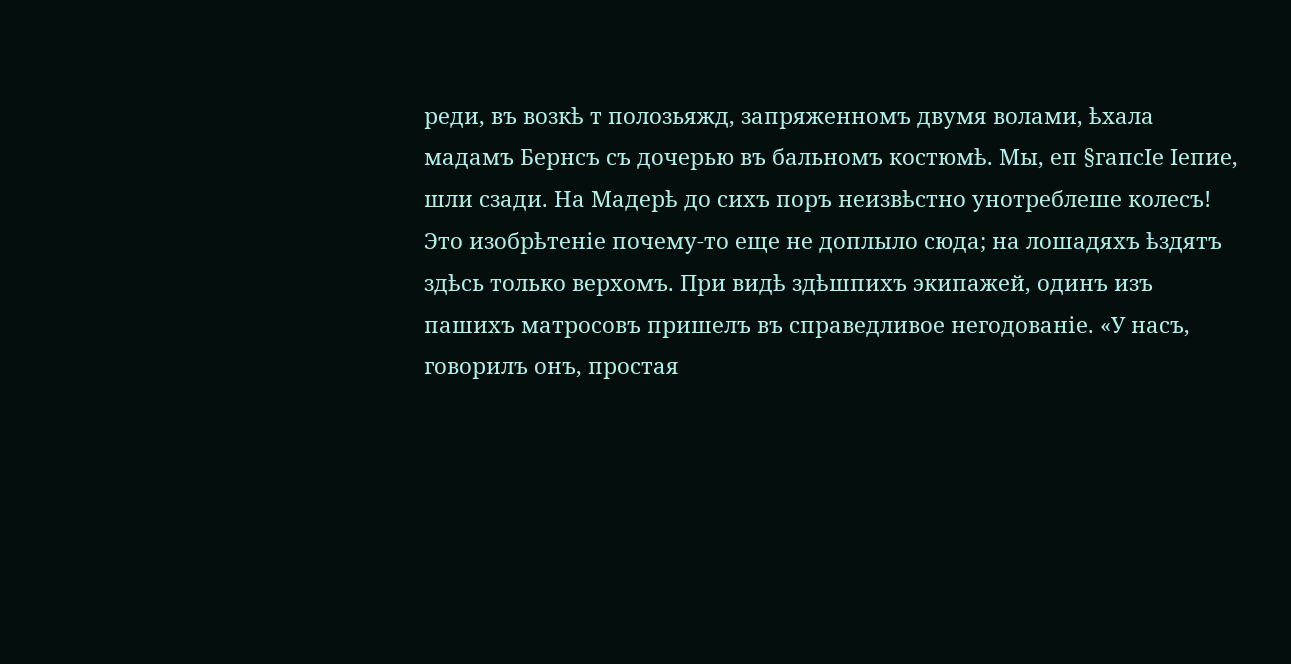реди, въ возкѣ т полозьяжд, запряженномъ двумя волами, ѣхала мадамъ Бернсъ съ дочерью въ бальномъ костюмѣ. Мы, еп §гапсІе Іепие, шли сзади. На Мадерѣ до сихъ поръ неизвѣстно унотреблеше колесъ! Это изобрѣтеніе почему-то еще не доплыло сюда; на лошадяхъ ѣздятъ здѣсь только верхомъ. При видѣ здѣшпихъ экипажей, одинъ изъ пашихъ матросовъ пришелъ въ справедливое негодованіе. «У насъ, говорилъ онъ, простая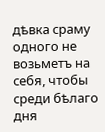дѣвка сраму одного не возьметъ на себя, чтобы среди бѣлаго дня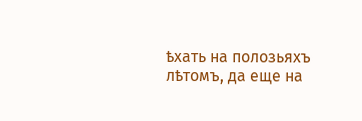ѣхать на полозьяхъ лѣтомъ, да еще на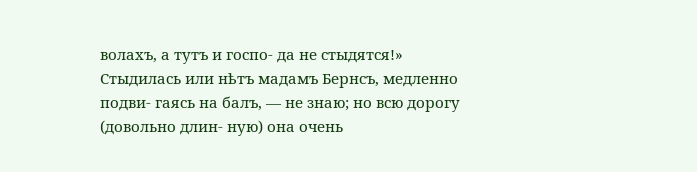волахъ, а тутъ и госпо- да не стыдятся!» Стыдилась или нѣтъ мадамъ Бернсъ, медленно подви- гаясь на балъ, — не знаю; но всю дорогу (довольно длин- ную) она очень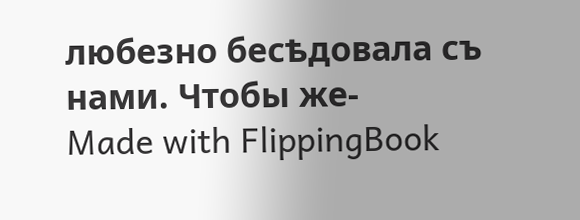любезно бесѣдовала съ нами. Чтобы же-
Made with FlippingBook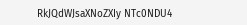RkJQdWJsaXNoZXIy NTc0NDU4